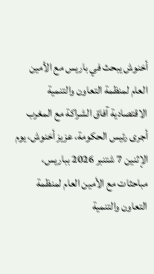أخنوش يبحث في باريس مع الأمين العام لمنظمة التعاون والتنمية الاقتصادية آفاق الشراكة مع المغرب
أجرى رئيس الحكومة، عزيز أخنوش، يوم الإثنين 7 شتنبر 2026 بباريس، مباحثات مع الأمين العام لمنظمة التعاون والتنمية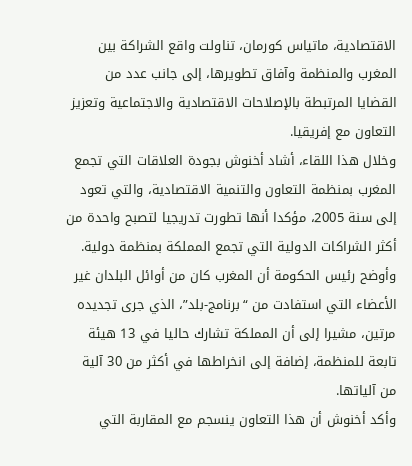الاقتصادية، ماتياس كورمان، تناولت واقع الشراكة بين المغرب والمنظمة وآفاق تطويرها، إلى جانب عدد من القضايا المرتبطة بالإصلاحات الاقتصادية والاجتماعية وتعزيز التعاون مع إفريقيا.
وخلال هذا اللقاء، أشاد أخنوش بجودة العلاقات التي تجمع المغرب بمنظمة التعاون والتنمية الاقتصادية، والتي تعود إلى سنة 2005، مؤكدا أنها تطورت تدريجيا لتصبح واحدة من أكثر الشراكات الدولية التي تجمع المملكة بمنظمة دولية.
وأوضح رئيس الحكومة أن المغرب كان من أوائل البلدان غير الأعضاء التي استفادت من “برنامج-بلد”، الذي جرى تجديده مرتين، مشيرا إلى أن المملكة تشارك حاليا في 13 هيئة تابعة للمنظمة، إضافة إلى انخراطها في أكثر من 30 آلية من آلياتها.
وأكد أخنوش أن هذا التعاون ينسجم مع المقاربة التي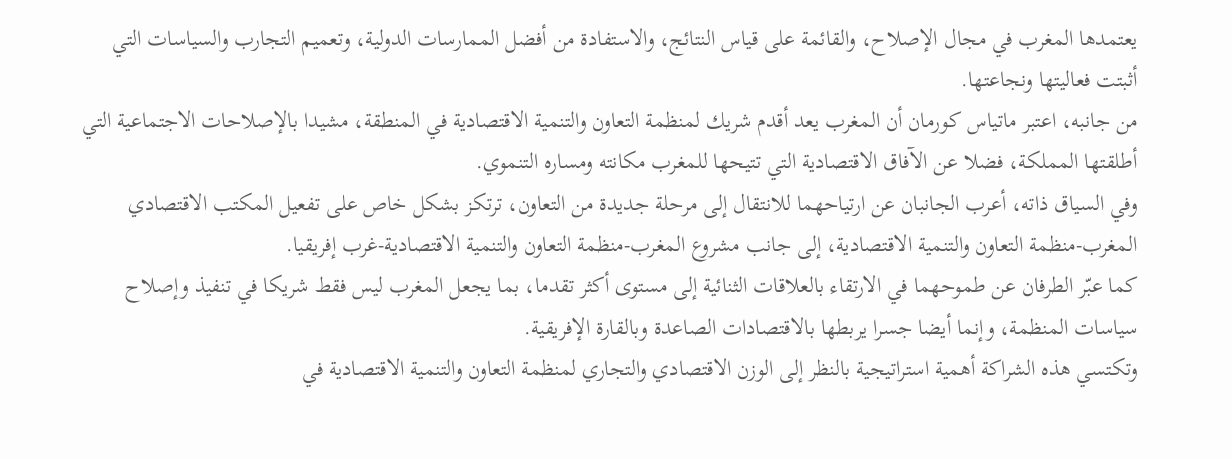يعتمدها المغرب في مجال الإصلاح، والقائمة على قياس النتائج، والاستفادة من أفضل الممارسات الدولية، وتعميم التجارب والسياسات التي أثبتت فعاليتها ونجاعتها.
من جانبه، اعتبر ماتياس كورمان أن المغرب يعد أقدم شريك لمنظمة التعاون والتنمية الاقتصادية في المنطقة، مشيدا بالإصلاحات الاجتماعية التي أطلقتها المملكة، فضلا عن الآفاق الاقتصادية التي تتيحها للمغرب مكانته ومساره التنموي.
وفي السياق ذاته، أعرب الجانبان عن ارتياحهما للانتقال إلى مرحلة جديدة من التعاون، ترتكز بشكل خاص على تفعيل المكتب الاقتصادي المغرب-منظمة التعاون والتنمية الاقتصادية، إلى جانب مشروع المغرب-منظمة التعاون والتنمية الاقتصادية-غرب إفريقيا.
كما عبّر الطرفان عن طموحهما في الارتقاء بالعلاقات الثنائية إلى مستوى أكثر تقدما، بما يجعل المغرب ليس فقط شريكا في تنفيذ وإصلاح سياسات المنظمة، وإنما أيضا جسرا يربطها بالاقتصادات الصاعدة وبالقارة الإفريقية.
وتكتسي هذه الشراكة أهمية استراتيجية بالنظر إلى الوزن الاقتصادي والتجاري لمنظمة التعاون والتنمية الاقتصادية في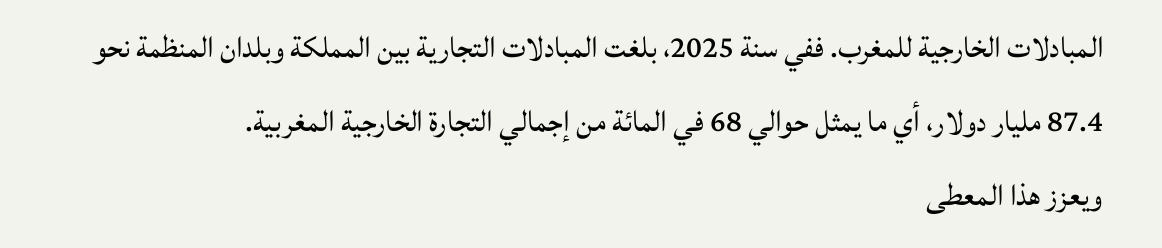المبادلات الخارجية للمغرب. ففي سنة 2025، بلغت المبادلات التجارية بين المملكة وبلدان المنظمة نحو 87.4 مليار دولار، أي ما يمثل حوالي 68 في المائة من إجمالي التجارة الخارجية المغربية.
ويعزز هذا المعطى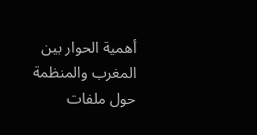أهمية الحوار بين المغرب والمنظمة حول ملفات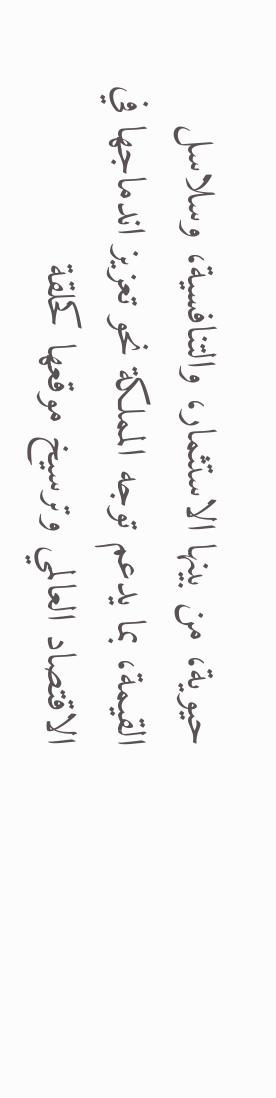حيوية، من بينها الاستثمار، والتنافسية، وسلاسل القيمة، بما يدعم توجه المملكة نحو تعزيز اندماجها في الاقتصاد العالمي وترسيخ موقعها كحلقة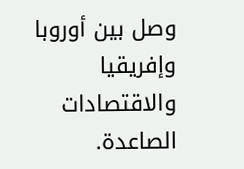وصل بين أوروبا وإفريقيا والاقتصادات الصاعدة.